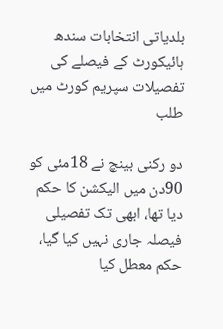بلدیاتی انتخابات سندھ ہائیکورٹ کے فیصلے کی تفصیلات سپریم کورٹ میں طلب

دو رکنی بینچ نے 18مئی کو 90دن میں الیکشن کا حکم دیا تھا، ابھی تک تفصیلی فیصلہ جاری نہیں کیا گیا، حکم معطل کیا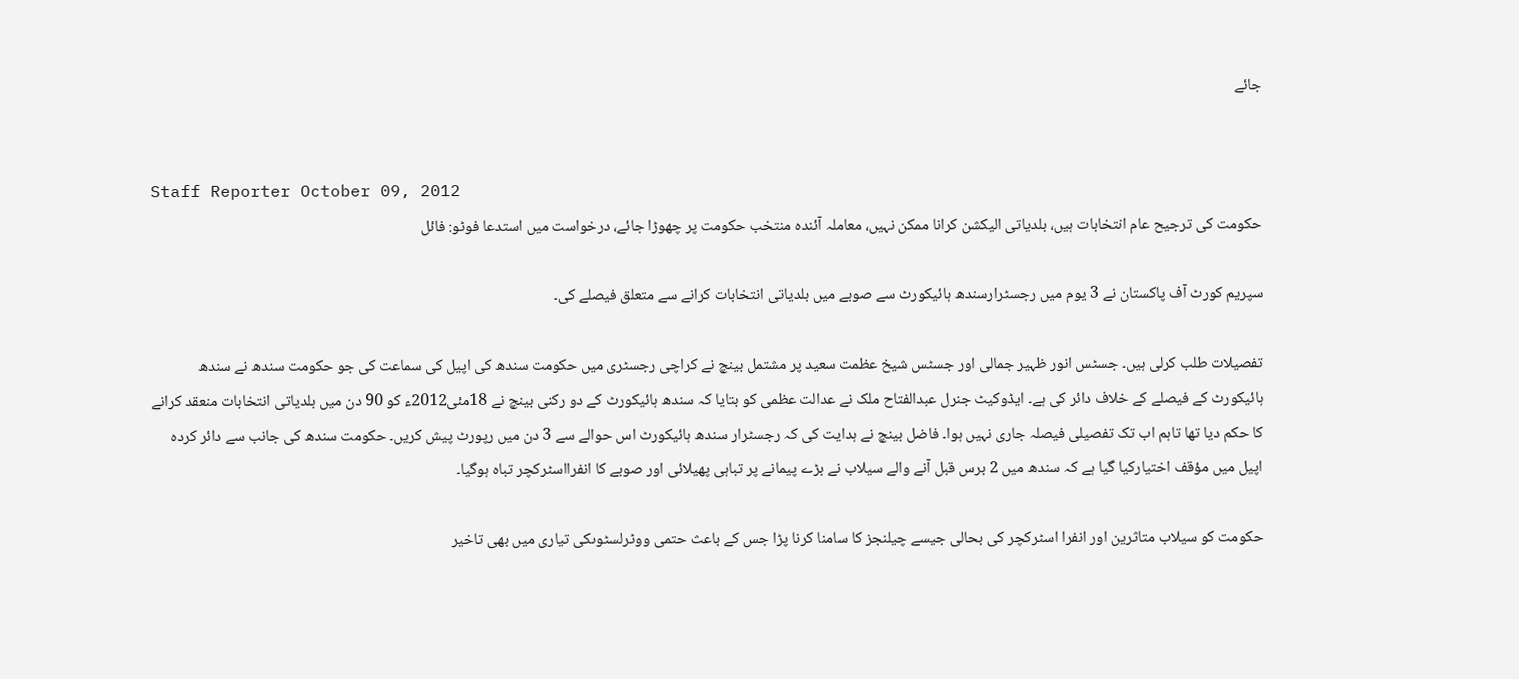جائے


Staff Reporter October 09, 2012
حکومت کی ترجیح عام انتخابات ہیں، بلدیاتی الیکشن کرانا ممکن نہیں، معاملہ آئندہ منتخب حکومت پر چھوڑا جائے، درخواست میں استدعا فوٹو: فائل

سپریم کورٹ آف پاکستان نے 3 یوم میں رجسٹرارسندھ ہائیکورٹ سے صوبے میں بلدیاتی انتخابات کرانے سے متعلق فیصلے کی۔

تفصیلات طلب کرلی ہیں۔ جسٹس انور ظہیر جمالی اور جسٹس شیخ عظمت سعید پر مشتمل بینچ نے کراچی رجسٹری میں حکومت سندھ کی اپیل کی سماعت کی جو حکومت سندھ نے سندھ ہائیکورٹ کے فیصلے کے خلاف دائر کی ہے۔ ایڈوکیٹ جنرل عبدالفتاح ملک نے عدالت عظمی کو بتایا کہ سندھ ہائیکورٹ کے دو رکنی بینچ نے 18مئی2012ء کو 90 دن میں بلدیاتی انتخابات منعقد کرانے کا حکم دیا تھا تاہم اب تک تفصیلی فیصلہ جاری نہیں ہوا۔ فاضل بینچ نے ہدایت کی کہ رجسٹرار سندھ ہائیکورٹ اس حوالے سے 3 دن میں رپورٹ پیش کریں۔ حکومت سندھ کی جانب سے دائر کردہ اپیل میں مؤقف اختیارکیا گیا ہے کہ سندھ میں 2 برس قبل آنے والے سیلاب نے بڑے پیمانے پر تباہی پھیلائی اور صوبے کا انفرااسٹرکچر تباہ ہوگیا۔

حکومت کو سیلاب متاثرین اور انفرا اسٹرکچر کی بحالی جیسے چیلنجز کا سامنا کرنا پڑا جس کے باعث حتمی ووٹرلسٹوںکی تیاری میں بھی تاخیر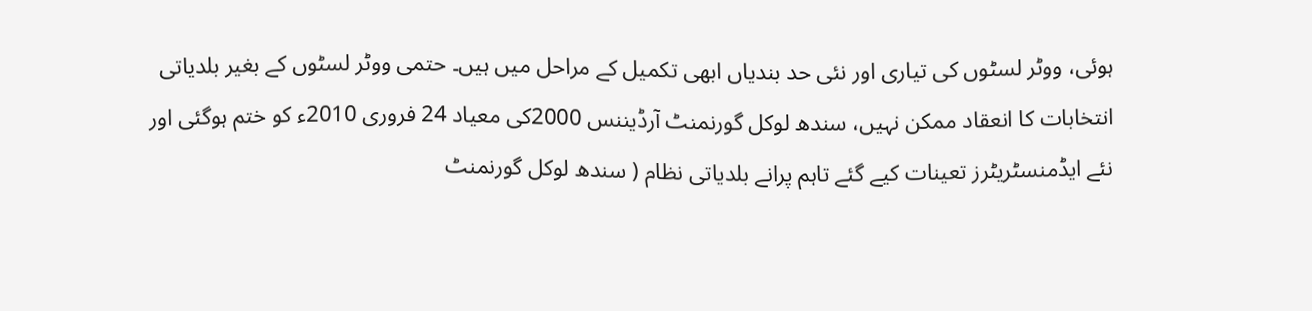ہوئی، ووٹر لسٹوں کی تیاری اور نئی حد بندیاں ابھی تکمیل کے مراحل میں ہیں۔ حتمی ووٹر لسٹوں کے بغیر بلدیاتی انتخابات کا انعقاد ممکن نہیں، سندھ لوکل گورنمنٹ آرڈیننس 2000کی معیاد 24 فروری 2010ء کو ختم ہوگئی اور نئے ایڈمنسٹریٹرز تعینات کیے گئے تاہم پرانے بلدیاتی نظام ( سندھ لوکل گورنمنٹ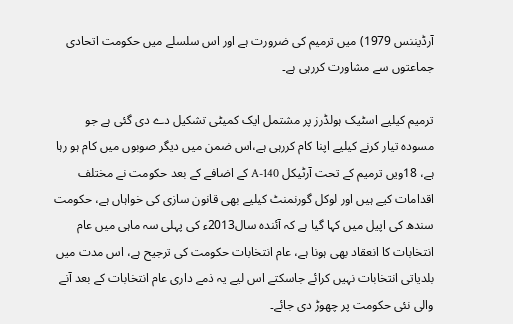آرڈیننس 1979) میں ترمیم کی ضرورت ہے اور اس سلسلے میں حکومت اتحادی جماعتوں سے مشاورت کررہی ہے۔

ترمیم کیلیے اسٹیک ہولڈرز پر مشتمل ایک کمیٹی تشکیل دے دی گئی ہے جو مسودہ تیار کرنے کیلیے اپنا کام کررہی ہے،اس ضمن میں دیگر صوبوں میں کام ہو رہا ہے، 18ویں ترمیم کے تحت آرٹیکل 140-A کے اضافے کے بعد حکومت نے مختلف اقدامات کیے ہیں اور لوکل گورنمنٹ کیلیے بھی قانون سازی کی خواہاں ہے، حکومت سندھ کی اپیل میں کہا گیا ہے کہ آئندہ سال2013ء کی پہلی سہ ماہی میں عام انتخابات کا انعقاد بھی ہونا ہے، عام انتخابات حکومت کی ترجیح ہے، اس مدت میں بلدیاتی انتخابات نہیں کرائے جاسکتے اس لیے یہ ذمے داری عام انتخابات کے بعد آنے والی نئی حکومت پر چھوڑ دی جائے۔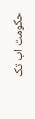حکومت اب تک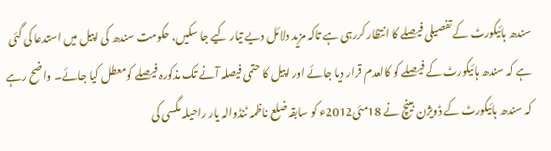سندھ ہائیکورٹ کے تفصیلی فیصلے کا انتظار کررہی ہے تاکہ مزید دلائل دیے تیار کیے جا سکیں، حکومت سندھ کی اپیل میں استدعا کی گئی ہے کہ سندھ ہائیکورٹ کے فیصلے کو کالعدم قرار دیا جائے اور اپیل کا حتمی فیصلہ آنے تک مذکورہ فیصلے کومعطل کیا جائے۔ واضح رہے کہ سندھ ہائیکورٹ کے ڈویژن بینچ نے 18مئی2012ء کو سابقہ ضلع ناظمہ ٹنڈوالہ یار راحیلہ مگسی کی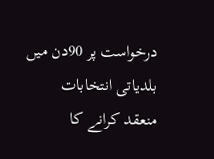درخواست پر 90دن میں بلدیاتی انتخابات منعقد کرانے کا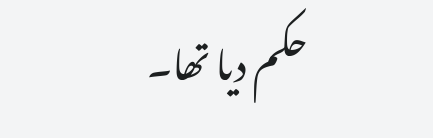حکم دیا تھا۔